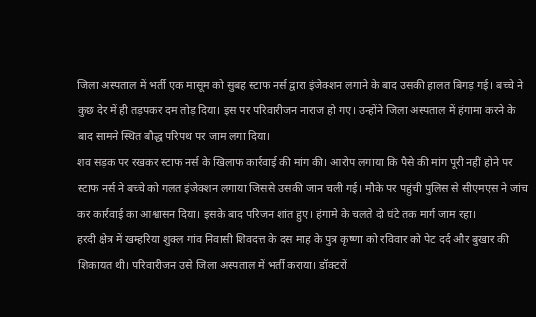जिला अस्पताल में भर्ती एक मासूम को सुबह स्टाफ नर्स द्वारा इंजेक्शन लगाने के बाद उसकी हालत बिगड़ गई। बच्चे ने कुछ देर में ही तड़पकर दम तोड़ दिया। इस पर परिवारीजन नाराज हो गए। उन्होंने जिला अस्पताल में हंगामा करने के बाद सामने स्थित बौद्ध परिपथ पर जाम लगा दिया।
शव सड़क पर रखकर स्टाफ नर्स के खिलाफ कार्रवाई की मांग की। आरोप लगाया कि पैसे की मांग पूरी नहीं होने पर स्टाफ नर्स ने बच्चे को गलत इंजेक्शन लगाया जिससे उसकी जान चली गई। मौके पर पहुंची पुलिस से सीएमएस ने जांच कर कार्रवाई का आश्वासन दिया। इसके बाद परिजन शांत हुए। हंगामे के चलते दो घंटे तक मार्ग जाम रहा।
हरदी क्षेत्र में खम्हरिया शुक्ल गांव निवासी शिवदत्त के दस माह के पुत्र कृष्णा को रविवार को पेट दर्द और बुखार की शिकायत थी। परिवारीजन उसे जिला अस्पताल में भर्ती कराया। डॉक्टरों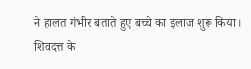ने हालत गंभीर बताते हुए बच्चे का इलाज शुरू किया।
शिवदत्त के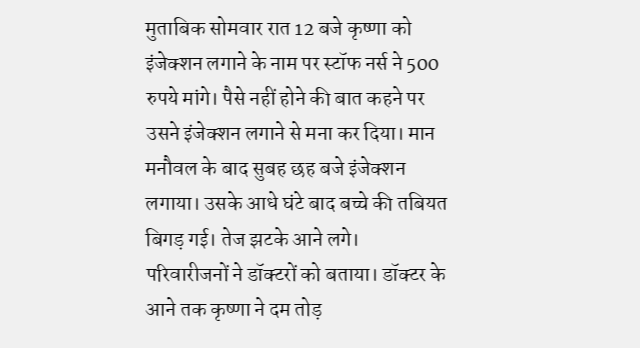मुताबिक सोमवार रात 12 बजे कृष्णा को इंजेक्शन लगाने के नाम पर स्टॉफ नर्स ने 500 रुपये मांगे। पैसे नहीं होने की बात कहने पर उसने इंजेक्शन लगाने से मना कर दिया। मान मनौवल के बाद सुबह छह बजे इंजेक्शन लगाया। उसके आधे घंटे बाद बच्चे की तबियत बिगड़ गई। तेज झटके आने लगे।
परिवारीजनों ने डॉक्टरों को बताया। डॉक्टर के आने तक कृष्णा ने दम तोड़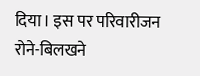दिया। इस पर परिवारीजन रोने-बिलखने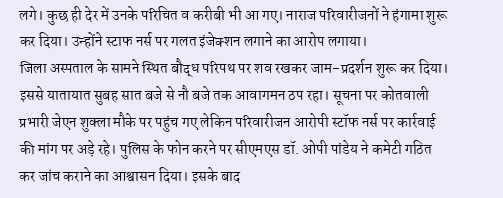लगे। कुछ ही देर में उनके परिचित व करीबी भी आ गए। नाराज परिवारीजनों ने हंगामा शुरू कर दिया। उन्होंने स्टाफ नर्स पर गलत इंजेक्शन लगाने का आरोप लगाया।
जिला अस्पताल के सामने स्थित बौद्ध परिपथ पर शव रखकर जाम-प्रदर्शन शुरू कर दिया। इससे यातायात सुबह सात बजे से नौ बजे तक आवागमन ठप रहा। सूचना पर कोतवाली प्रभारी जेएन शुक्ला मौके पर पहुंच गए लेकिन परिवारीजन आरोपी स्टॉफ नर्स पर कार्रवाई की मांग पर अड़े रहे। पुलिस के फोन करने पर सीएमएस डॉ. ओपी पांडेय ने कमेटी गठित कर जांच कराने का आश्वासन दिया। इसके बाद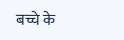बच्चे के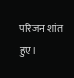परिजन शांत हुए।